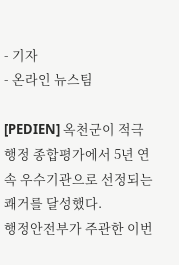- 기자
- 온라인 뉴스팀

[PEDIEN] 옥천군이 적극행정 종합평가에서 5년 연속 우수기관으로 선정되는 쾌거를 달성했다.
행정안전부가 주관한 이번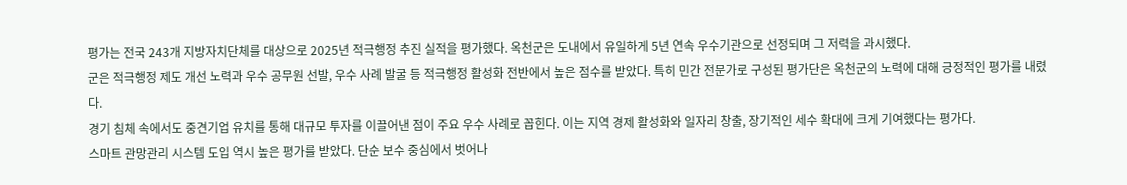평가는 전국 243개 지방자치단체를 대상으로 2025년 적극행정 추진 실적을 평가했다. 옥천군은 도내에서 유일하게 5년 연속 우수기관으로 선정되며 그 저력을 과시했다.
군은 적극행정 제도 개선 노력과 우수 공무원 선발, 우수 사례 발굴 등 적극행정 활성화 전반에서 높은 점수를 받았다. 특히 민간 전문가로 구성된 평가단은 옥천군의 노력에 대해 긍정적인 평가를 내렸다.
경기 침체 속에서도 중견기업 유치를 통해 대규모 투자를 이끌어낸 점이 주요 우수 사례로 꼽힌다. 이는 지역 경제 활성화와 일자리 창출, 장기적인 세수 확대에 크게 기여했다는 평가다.
스마트 관망관리 시스템 도입 역시 높은 평가를 받았다. 단순 보수 중심에서 벗어나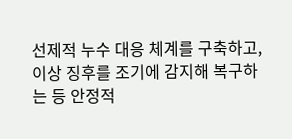선제적 누수 대응 체계를 구축하고, 이상 징후를 조기에 감지해 복구하는 등 안정적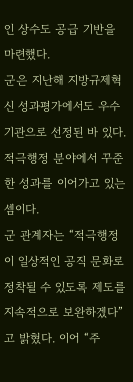인 상수도 공급 기반을 마련했다.
군은 지난해 지방규제혁신 성과평가에서도 우수기관으로 선정된 바 있다. 적극행정 분야에서 꾸준한 성과를 이어가고 있는 셈이다.
군 관계자는 “적극행정이 일상적인 공직 문화로 정착될 수 있도록 제도를 지속적으로 보완하겠다”고 밝혔다. 이어 “주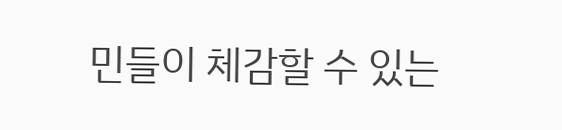민들이 체감할 수 있는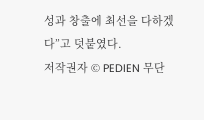성과 창출에 최선을 다하겠다”고 덧붙였다.
저작권자 © PEDIEN 무단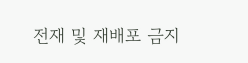전재 및 재배포 금지